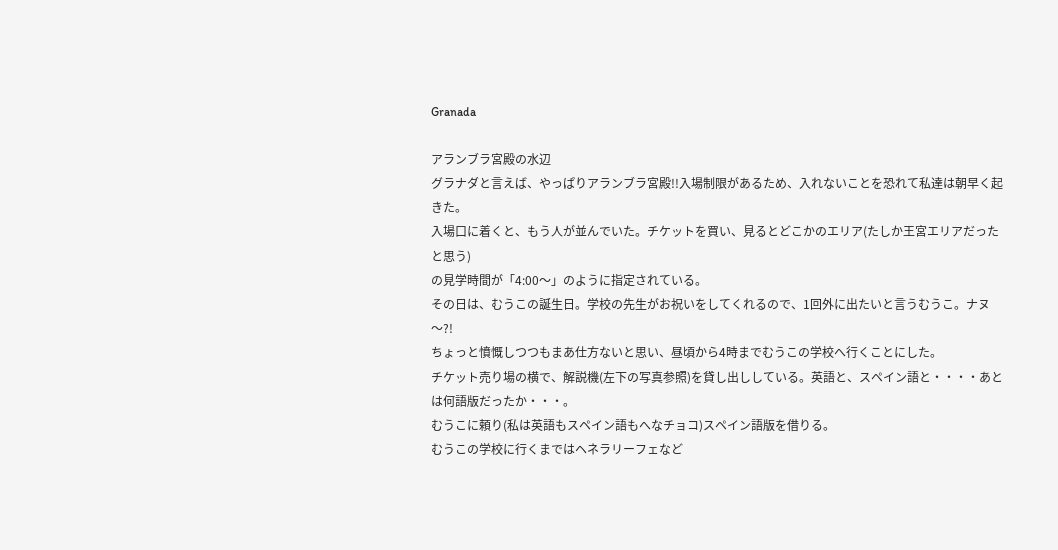Granada

アランブラ宮殿の水辺
グラナダと言えば、やっぱりアランブラ宮殿!!入場制限があるため、入れないことを恐れて私達は朝早く起きた。
入場口に着くと、もう人が並んでいた。チケットを買い、見るとどこかのエリア(たしか王宮エリアだったと思う)
の見学時間が「4:00〜」のように指定されている。
その日は、むうこの誕生日。学校の先生がお祝いをしてくれるので、1回外に出たいと言うむうこ。ナヌ〜?!
ちょっと憤慨しつつもまあ仕方ないと思い、昼頃から4時までむうこの学校へ行くことにした。
チケット売り場の横で、解説機(左下の写真参照)を貸し出ししている。英語と、スペイン語と・・・・あとは何語版だったか・・・。
むうこに頼り(私は英語もスペイン語もへなチョコ)スペイン語版を借りる。
むうこの学校に行くまではヘネラリーフェなど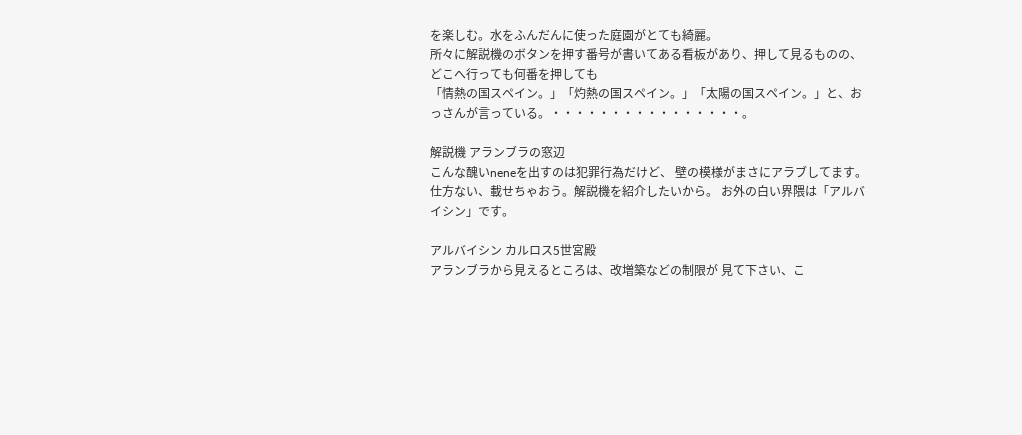を楽しむ。水をふんだんに使った庭園がとても綺麗。
所々に解説機のボタンを押す番号が書いてある看板があり、押して見るものの、どこへ行っても何番を押しても
「情熱の国スペイン。」「灼熱の国スペイン。」「太陽の国スペイン。」と、おっさんが言っている。・・・・・・・・・・・・・・・・。

解説機 アランブラの窓辺
こんな醜いneneを出すのは犯罪行為だけど、 壁の模様がまさにアラブしてます。
仕方ない、載せちゃおう。解説機を紹介したいから。 お外の白い界隈は「アルバイシン」です。

アルバイシン カルロス5世宮殿
アランブラから見えるところは、改増築などの制限が 見て下さい、こ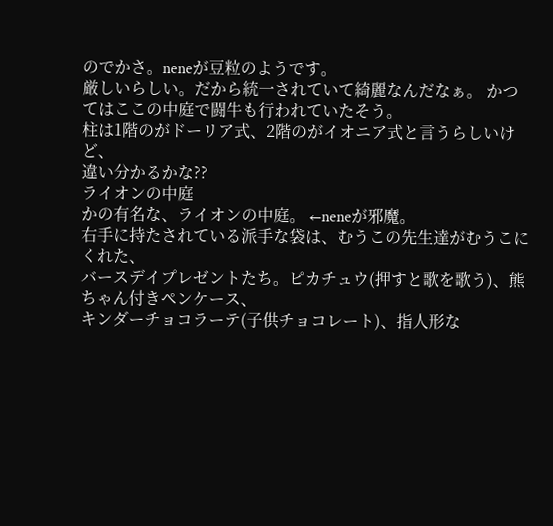のでかさ。neneが豆粒のようです。
厳しいらしい。だから統一されていて綺麗なんだなぁ。 かつてはここの中庭で闘牛も行われていたそう。
柱は1階のがドーリア式、2階のがイオニア式と言うらしいけど、
違い分かるかな??
ライオンの中庭
かの有名な、ライオンの中庭。 ←neneが邪魔。
右手に持たされている派手な袋は、むうこの先生達がむうこにくれた、
バースデイプレゼントたち。ピカチュウ(押すと歌を歌う)、熊ちゃん付きペンケース、
キンダーチョコラーテ(子供チョコレート)、指人形な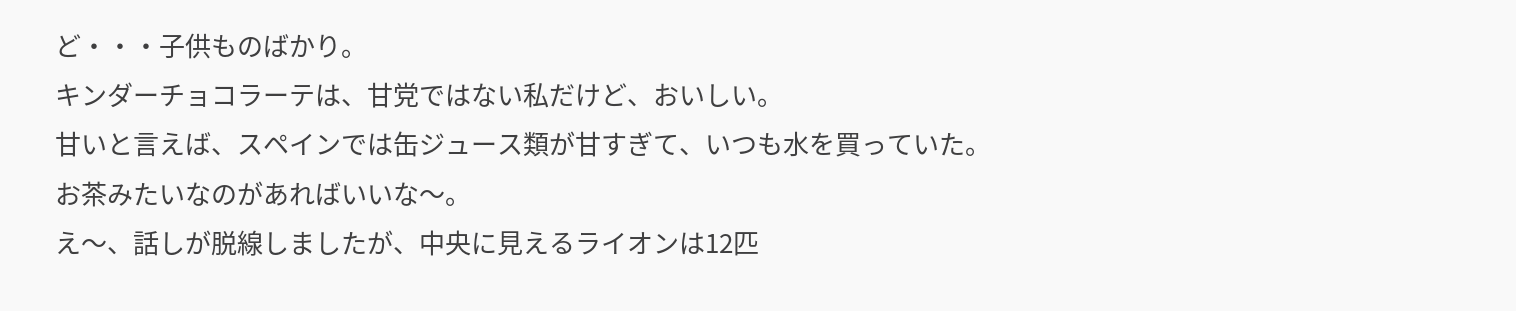ど・・・子供ものばかり。
キンダーチョコラーテは、甘党ではない私だけど、おいしい。
甘いと言えば、スペインでは缶ジュース類が甘すぎて、いつも水を買っていた。
お茶みたいなのがあればいいな〜。
え〜、話しが脱線しましたが、中央に見えるライオンは12匹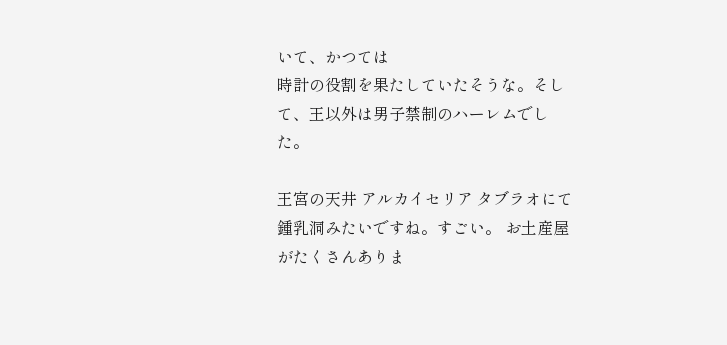いて、かつては
時計の役割を果たしていたそうな。そして、王以外は男子禁制のハーレムでした。

王宮の天井 アルカイセリア タブラオにて
鍾乳洞みたいですね。すごい。 お土産屋がたくさんありま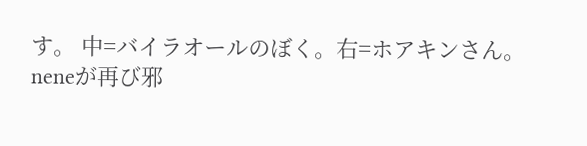す。 中=バイラオールのぼく。右=ホアキンさん。
neneが再び邪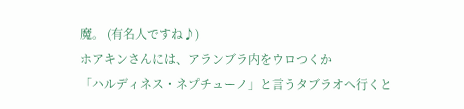魔。 (有名人ですね♪)
ホアキンさんには、アランブラ内をウロつくか
「ハルディネス・ネプチューノ」と言うタブラオへ行くと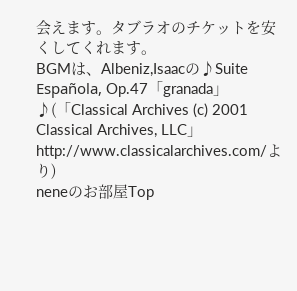会えます。タブラオのチケットを安くしてくれます。
BGMは、Albeniz,Isaacの♪Suite Española, Op.47「granada」♪(「Classical Archives (c) 2001 Classical Archives, LLC」
http://www.classicalarchives.com/より)
neneのお部屋Top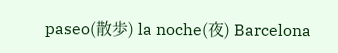paseo(散歩) la noche(夜) Barcelona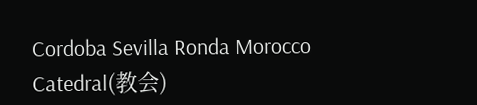Cordoba Sevilla Ronda Morocco Catedral(教会)